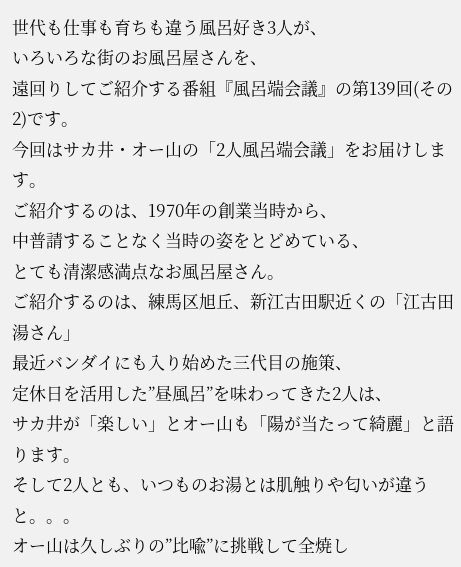世代も仕事も育ちも違う風呂好き3人が、
いろいろな街のお風呂屋さんを、
遠回りしてご紹介する番組『風呂端会議』の第139回(その2)です。
今回はサカ井・オー山の「2人風呂端会議」をお届けします。
ご紹介するのは、1970年の創業当時から、
中普請することなく当時の姿をとどめている、
とても清潔感満点なお風呂屋さん。
ご紹介するのは、練馬区旭丘、新江古田駅近くの「江古田湯さん」
最近バンダイにも入り始めた三代目の施策、
定休日を活用した”昼風呂”を味わってきた2人は、
サカ井が「楽しい」とオー山も「陽が当たって綺麗」と語ります。
そして2人とも、いつものお湯とは肌触りや匂いが違うと。。。
オー山は久しぶりの”比喩”に挑戦して全焼し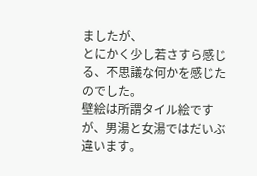ましたが、
とにかく少し若さすら感じる、不思議な何かを感じたのでした。
壁絵は所謂タイル絵ですが、男湯と女湯ではだいぶ違います。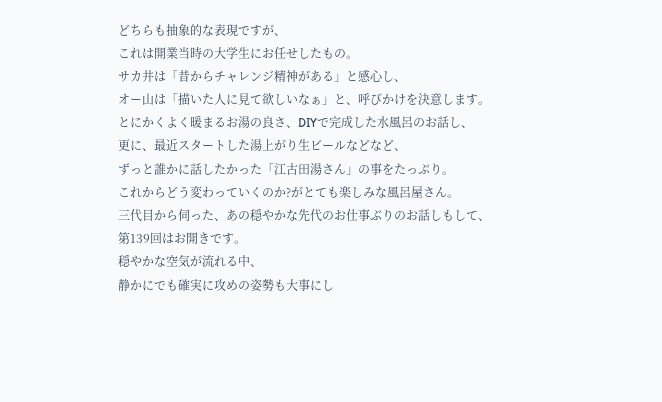どちらも抽象的な表現ですが、
これは開業当時の大学生にお任せしたもの。
サカ井は「昔からチャレンジ精神がある」と感心し、
オー山は「描いた人に見て欲しいなぁ」と、呼びかけを決意します。
とにかくよく暖まるお湯の良さ、DIYで完成した水風呂のお話し、
更に、最近スタートした湯上がり生ビールなどなど、
ずっと誰かに話したかった「江古田湯さん」の事をたっぷり。
これからどう変わっていくのか?がとても楽しみな風呂屋さん。
三代目から伺った、あの穏やかな先代のお仕事ぶりのお話しもして、
第139回はお開きです。
穏やかな空気が流れる中、
静かにでも確実に攻めの姿勢も大事にし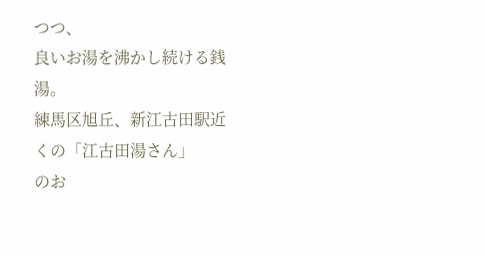つつ、
良いお湯を沸かし続ける銭湯。
練馬区旭丘、新江古田駅近くの「江古田湯さん」
のお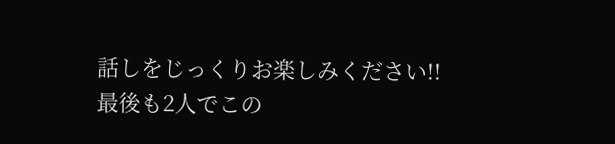話しをじっくりお楽しみください!!
最後も2人でこの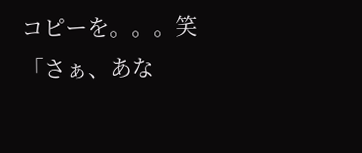コピーを。。。笑
「さぁ、あな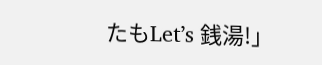たもLet’s 銭湯!」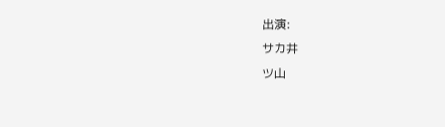出演:
サカ井
ツ山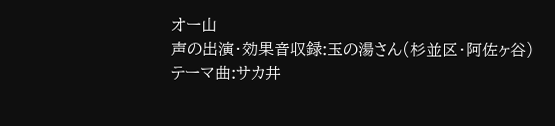オー山
声の出演・効果音収録:玉の湯さん(杉並区・阿佐ヶ谷)
テーマ曲:サカ井